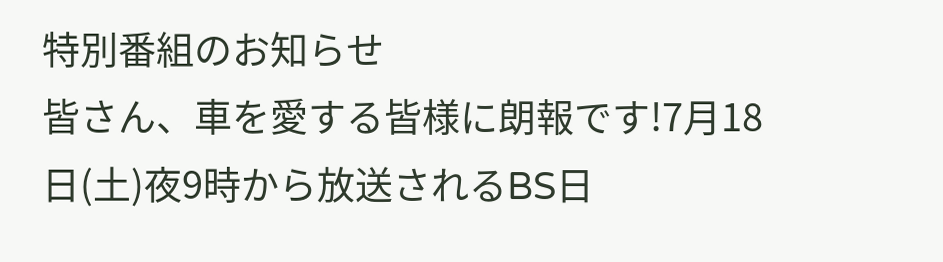特別番組のお知らせ
皆さん、車を愛する皆様に朗報です!7月18日(土)夜9時から放送されるBS日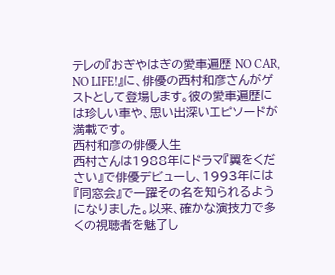テレの『おぎやはぎの愛車遍歴 NO CAR, NO LIFE!』に、俳優の西村和彦さんがゲストとして登場します。彼の愛車遍歴には珍しい車や、思い出深いエピソードが満載です。
西村和彦の俳優人生
西村さんは1988年にドラマ『翼をください』で俳優デビューし、1993年には『同窓会』で一躍その名を知られるようになりました。以来、確かな演技力で多くの視聴者を魅了し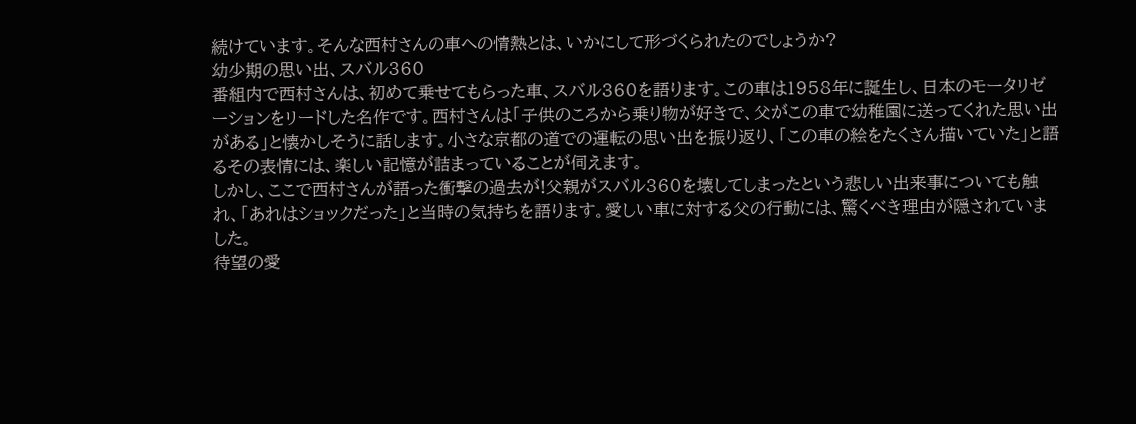続けています。そんな西村さんの車への情熱とは、いかにして形づくられたのでしょうか?
幼少期の思い出、スバル360
番組内で西村さんは、初めて乗せてもらった車、スバル360を語ります。この車は1958年に誕生し、日本のモータリゼーションをリードした名作です。西村さんは「子供のころから乗り物が好きで、父がこの車で幼稚園に送ってくれた思い出がある」と懐かしそうに話します。小さな京都の道での運転の思い出を振り返り、「この車の絵をたくさん描いていた」と語るその表情には、楽しい記憶が詰まっていることが伺えます。
しかし、ここで西村さんが語った衝撃の過去が!父親がスバル360を壊してしまったという悲しい出来事についても触れ、「あれはショックだった」と当時の気持ちを語ります。愛しい車に対する父の行動には、驚くべき理由が隠されていました。
待望の愛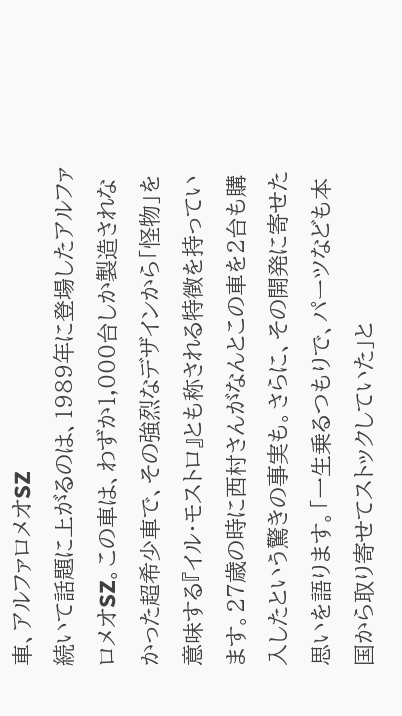車、アルファロメオSZ
続いて話題に上がるのは、1989年に登場したアルファロメオSZ。この車は、わずか1,000台しか製造されなかった超希少車で、その強烈なデザインから「怪物」を意味する『イル・モストロ』とも称される特徴を持っています。27歳の時に西村さんがなんとこの車を2台も購入したという驚きの事実も。さらに、その開発に寄せた思いを語ります。「一生乗るつもりで、パーツなども本国から取り寄せてストックしていた」と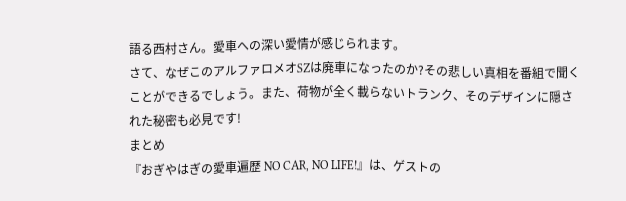語る西村さん。愛車への深い愛情が感じられます。
さて、なぜこのアルファロメオSZは廃車になったのか?その悲しい真相を番組で聞くことができるでしょう。また、荷物が全く載らないトランク、そのデザインに隠された秘密も必見です!
まとめ
『おぎやはぎの愛車遍歴 NO CAR, NO LIFE!』は、ゲストの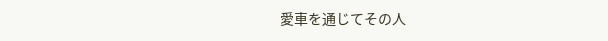愛車を通じてその人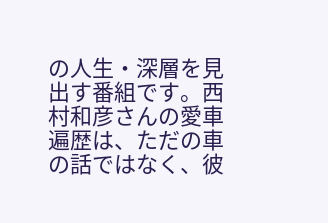の人生・深層を見出す番組です。西村和彦さんの愛車遍歴は、ただの車の話ではなく、彼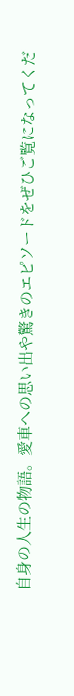自身の人生の物語。愛車への思い出や驚きのエピソードをぜひご覧になってくだ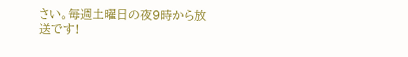さい。毎週土曜日の夜9時から放送です!